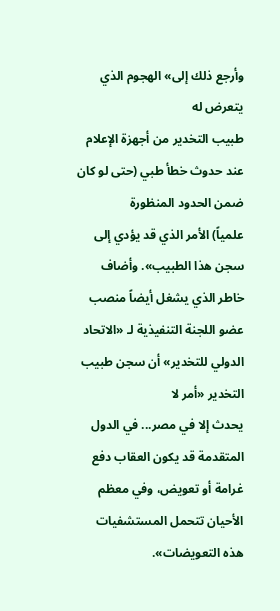وأرجع ذلك إلى» الهجوم الذي يتعرض له
طبيب التخدير من أجهزة الإعلام عند حدوث خطأ طبي (حتى لو كان ضمن الحدود المنظورة
علمياً) الأمر الذي قد يؤدي إلى سجن هذا الطبيب». وأضاف خاطر الذي يشغل أيضاً منصب
عضو اللجنة التنفيذية لـ «الاتحاد الدولي للتخدير» أن سجن طبيب التخدير «أمر لا
يحدث إلا في مصر... في الدول المتقدمة قد يكون العقاب دفع غرامة أو تعويض، وفي معظم
الأحيان تتحمل المستشفيات هذه التعويضات».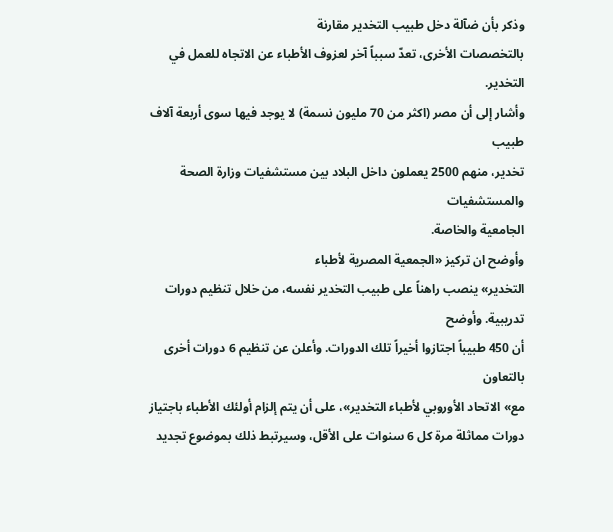وذكر بأن ضآلة دخل طبيب التخدير مقارنة
بالتخصصات الأخرى، تعدّ سبباً آخر لعزوف الأطباء عن الاتجاه للعمل في التخدير.
وأشار إلى أن مصر (اكثر من 70 مليون نسمة) لا يوجد فيها سوى أربعة آلاف طبيب
تخدير، منهم 2500 يعملون داخل البلاد بين مستشفيات وزارة الصحة والمستشفيات
الجامعية والخاصة.
وأوضح ان تركيز «الجمعية المصرية لأطباء
التخدير» ينصب راهناً على طبيب التخدير نفسه، من خلال تنظيم دورات تدريبية. وأوضح
أن 450 طبيباً اجتازوا أخيراً تلك الدورات. وأعلن عن تنظيم 6 دورات أخرى بالتعاون
مع» الاتحاد الأوروبي لأطباء التخدير»، على أن يتم إلزام أولئك الأطباء باجتياز
دورات مماثلة مرة كل 6 سنوات على الأقل، وسيرتبط ذلك بموضوع تجديد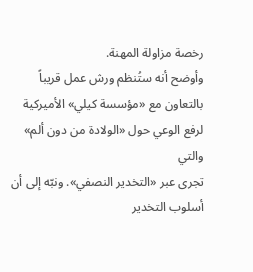رخصة مزاولة المهنة.
وأوضح أنه ستُنظم ورش عمل قريباً
بالتعاون مع «مؤسسة كيلي» الأميركية لرفع الوعي حول «الولادة من دون ألم» والتي
تجرى عبر «التخدير النصفي». ونبّه إلى أن أسلوب التخدير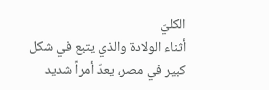الكليّ
أثناء الولادة والذي يتبع في شكل كبير في مصر، يعدّ أمراً شديد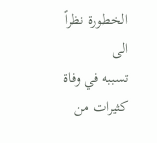الخطورة نظراً الى
تسببه في وفاة كثيرات من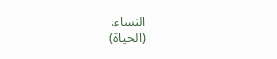النساء.
(الحياة)